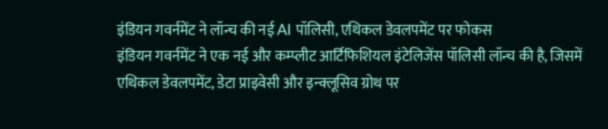इंडियन गवर्नमेंट ने लॉन्च की नई AI पॉलिसी, एथिकल डेवलपमेंट पर फोकस
इंडियन गवर्नमेंट ने एक नई और कम्प्लीट आर्टिफिशियल इंटेलिजेंस पॉलिसी लॉन्च की है, जिसमें एथिकल डेवलपमेंट, डेटा प्राइवेसी और इन्क्लूसिव ग्रोथ पर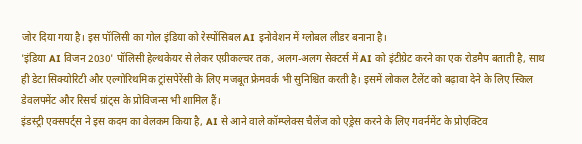जोर दिया गया है। इस पॉलिसी का गोल इंडिया को रेस्पोंसिबल AI इनोवेशन में ग्लोबल लीडर बनाना है।
'इंडिया AI विजन 2030' पॉलिसी हेल्थकेयर से लेकर एग्रीकल्चर तक, अलग-अलग सेक्टर्स में AI को इंटीग्रेट करने का एक रोडमैप बताती है, साथ ही डेटा सिक्योरिटी और एल्गोरिथमिक ट्रांसपेरेंसी के लिए मजबूत फ्रेमवर्क भी सुनिश्चित करती है। इसमें लोकल टैलेंट को बढ़ावा देने के लिए स्किल डेवलपमेंट और रिसर्च ग्रांट्स के प्रोविजन्स भी शामिल हैं।
इंडस्ट्री एक्सपर्ट्स ने इस कदम का वेलकम किया है, AI से आने वाले कॉम्प्लेक्स चैलेंज को एड्रेस करने के लिए गवर्नमेंट के प्रोएक्टिव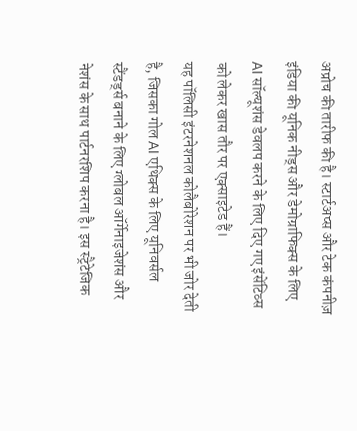अप्रोच की तारीफ की है। स्टार्टअप्स और टेक कंपनीज़ इंडिया की यूनिक नीड्स और डेमोग्राफिक्स के लिए AI सॉल्यूशंस डेवलप करने के लिए दिए गए इंसेंटिव्स को लेकर खास तौर पर एक्साइटेड हैं।
यह पॉलिसी इंटरनेशनल कोलैबोरेशन पर भी जोर देती है, जिसका गोल AI एथिक्स के लिए यूनिवर्सल स्टैंडर्ड्स बनाने के लिए ग्लोबल ऑर्गेनाइजेशंस और नेशंस के साथ पार्टनरशिप करना है। इस स्ट्रैटेजिक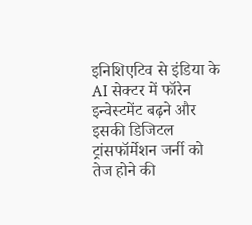इनिशिएटिव से इंडिया के AI सेक्टर में फॉरेन इन्वेस्टमेंट बढ़ने और इसकी डिजिटल ट्रांसफॉर्मेशन जर्नी को तेज होने की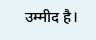उम्मीद है।